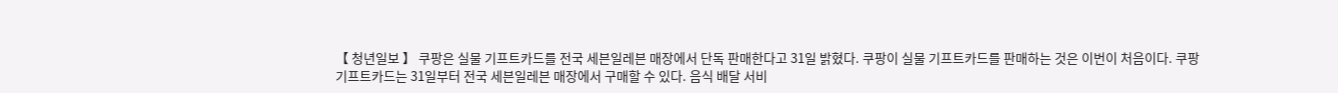【 청년일보 】 쿠팡은 실물 기프트카드를 전국 세븐일레븐 매장에서 단독 판매한다고 31일 밝혔다. 쿠팡이 실물 기프트카드를 판매하는 것은 이번이 처음이다. 쿠팡 기프트카드는 31일부터 전국 세븐일레븐 매장에서 구매할 수 있다. 음식 배달 서비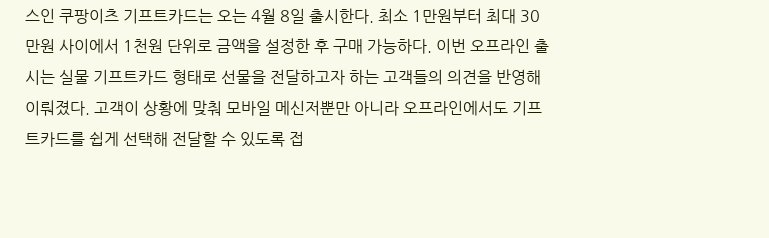스인 쿠팡이츠 기프트카드는 오는 4월 8일 출시한다. 최소 1만원부터 최대 30만원 사이에서 1천원 단위로 금액을 설정한 후 구매 가능하다. 이번 오프라인 출시는 실물 기프트카드 형태로 선물을 전달하고자 하는 고객들의 의견을 반영해 이뤄졌다. 고객이 상황에 맞춰 모바일 메신저뿐만 아니라 오프라인에서도 기프트카드를 쉽게 선택해 전달할 수 있도록 접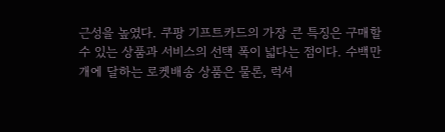근성을 높였다. 쿠팡 기프트카드의 가장 큰 특징은 구매할 수 있는 상품과 서비스의 선택 폭이 넓다는 점이다. 수백만 개에 달하는 로켓배송 상품은 물론, 럭셔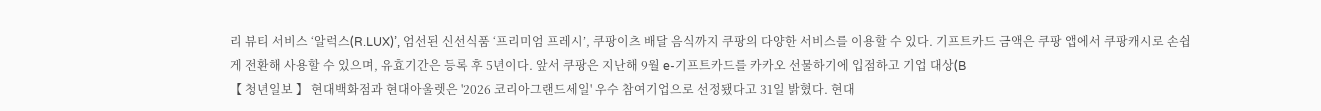리 뷰티 서비스 ‘알럭스(R.LUX)’, 엄선된 신선식품 ‘프리미엄 프레시’, 쿠팡이츠 배달 음식까지 쿠팡의 다양한 서비스를 이용할 수 있다. 기프트카드 금액은 쿠팡 앱에서 쿠팡캐시로 손쉽게 전환해 사용할 수 있으며, 유효기간은 등록 후 5년이다. 앞서 쿠팡은 지난해 9월 e-기프트카드를 카카오 선물하기에 입점하고 기업 대상(B
【 청년일보 】 현대백화점과 현대아울렛은 '2026 코리아그랜드세일' 우수 참여기업으로 선정됐다고 31일 밝혔다. 현대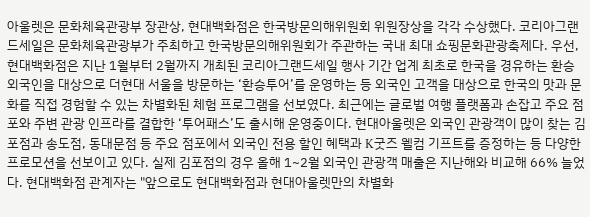아울렛은 문화체육관광부 장관상, 현대백화점은 한국방문의해위원회 위원장상을 각각 수상했다. 코리아그랜드세일은 문화체육관광부가 주최하고 한국방문의해위원회가 주관하는 국내 최대 쇼핑문화관광축제다. 우선, 현대백화점은 지난 1월부터 2월까지 개최된 코리아그랜드세일 행사 기간 업계 최초로 한국을 경유하는 환승 외국인을 대상으로 더현대 서울을 방문하는 ‘환승투어’를 운영하는 등 외국인 고객을 대상으로 한국의 맛과 문화를 직접 경험할 수 있는 차별화된 체험 프로그램을 선보였다. 최근에는 글로벌 여행 플랫폼과 손잡고 주요 점포와 주변 관광 인프라를 결합한 ‘투어패스’도 출시해 운영중이다. 현대아울렛은 외국인 관광객이 많이 찾는 김포점과 송도점, 동대문점 등 주요 점포에서 외국인 전용 할인 혜택과 K굿즈 웰컴 기프트를 증정하는 등 다양한 프로모션을 선보이고 있다. 실제 김포점의 경우 올해 1~2월 외국인 관광객 매출은 지난해와 비교해 66% 늘었다. 현대백화점 관계자는 "앞으로도 현대백화점과 현대아울렛만의 차별화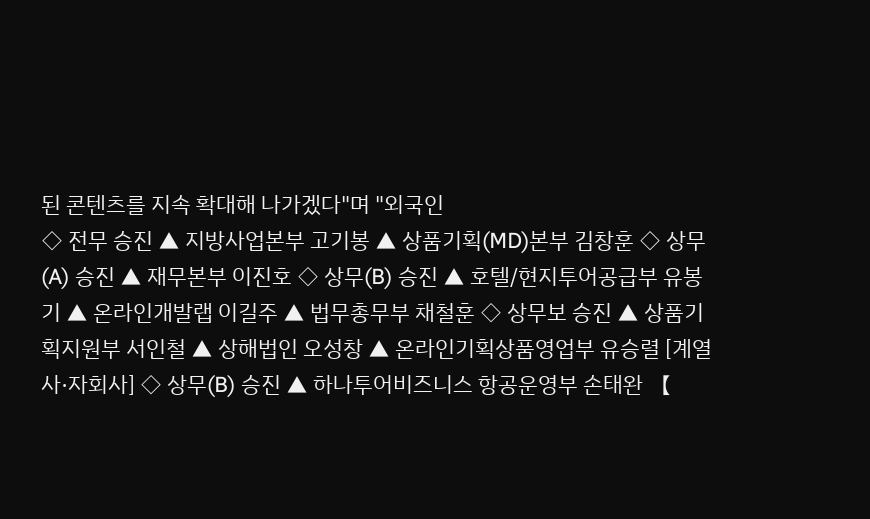된 콘텐츠를 지속 확대해 나가겠다"며 "외국인
◇ 전무 승진 ▲ 지방사업본부 고기봉 ▲ 상품기획(MD)본부 김창훈 ◇ 상무(A) 승진 ▲ 재무본부 이진호 ◇ 상무(B) 승진 ▲ 호텔/현지투어공급부 유봉기 ▲ 온라인개발랩 이길주 ▲ 법무총무부 채철훈 ◇ 상무보 승진 ▲ 상품기획지원부 서인철 ▲ 상해법인 오성창 ▲ 온라인기획상품영업부 유승렬 [계열사·자회사] ◇ 상무(B) 승진 ▲ 하나투어비즈니스 항공운영부 손태완 【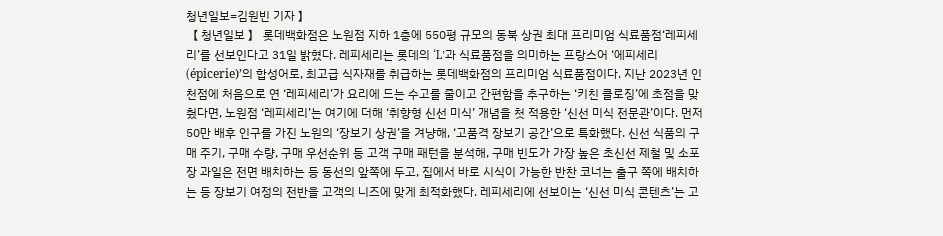청년일보=김원빈 기자 】
【 청년일보 】 롯데백화점은 노원점 지하 1층에 550평 규모의 동북 상권 최대 프리미엄 식료품점‘레피세리’를 선보인다고 31일 밝혔다. 레피세리는 롯데의 ‘L’과 식료품점을 의미하는 프랑스어 ‘에피세리(épicerie)’의 합성어로, 최고급 식자재를 취급하는 롯데백화점의 프리미엄 식료품점이다. 지난 2023년 인천점에 처음으로 연 ‘레피세리’가 요리에 드는 수고를 줄이고 간편함을 추구하는 ‘키친 클로징’에 초점을 맞췄다면, 노원점 ‘레피세리’는 여기에 더해 ‘취향형 신선 미식’ 개념을 첫 적용한 ‘신선 미식 전문관’이다. 먼저 50만 배후 인구를 가진 노원의 ‘장보기 상권’을 겨냥해, ‘고품격 장보기 공간’으로 특화했다. 신선 식품의 구매 주기, 구매 수량, 구매 우선순위 등 고객 구매 패턴을 분석해, 구매 빈도가 가장 높은 초신선 제철 및 소포장 과일은 전면 배치하는 등 동선의 앞쪽에 두고, 집에서 바로 시식이 가능한 반찬 코너는 출구 쪽에 배치하는 등 장보기 여정의 전반을 고객의 니즈에 맞게 최적화했다. 레피세리에 선보이는 ‘신선 미식 콘텐츠’는 고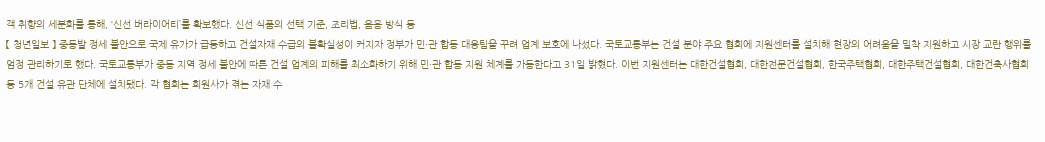객 취향의 세분화를 통해, ‘신선 버라이어티’를 확보했다. 신선 식품의 선택 기준, 조리법, 음용 방식 등
【 청년일보 】 중동발 정세 불안으로 국제 유가가 급등하고 건설자재 수급의 불확실성이 커지자 정부가 민·관 합동 대응팀을 꾸려 업계 보호에 나섰다. 국토교통부는 건설 분야 주요 협회에 지원센터를 설치해 현장의 어려움을 밀착 지원하고 시장 교란 행위를 엄정 관리하기로 했다. 국토교통부가 중동 지역 정세 불안에 따른 건설 업계의 피해를 최소화하기 위해 민·관 합동 지원 체계를 가동한다고 31일 밝혔다. 이번 지원센터는 대한건설협회, 대한전문건설협회, 한국주택협회, 대한주택건설협회, 대한건축사협회 등 5개 건설 유관 단체에 설치됐다. 각 협회는 회원사가 겪는 자재 수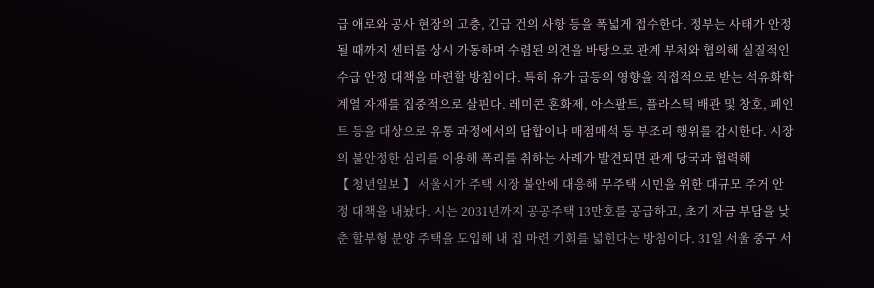급 애로와 공사 현장의 고충, 긴급 건의 사항 등을 폭넓게 접수한다. 정부는 사태가 안정될 때까지 센터를 상시 가동하며 수렴된 의견을 바탕으로 관계 부처와 협의해 실질적인 수급 안정 대책을 마련할 방침이다. 특히 유가 급등의 영향을 직접적으로 받는 석유화학 계열 자재를 집중적으로 살핀다. 레미콘 혼화제, 아스팔트, 플라스틱 배관 및 창호, 페인트 등을 대상으로 유통 과정에서의 담합이나 매점매석 등 부조리 행위를 감시한다. 시장의 불안정한 심리를 이용해 폭리를 취하는 사례가 발견되면 관계 당국과 협력해
【 청년일보 】 서울시가 주택 시장 불안에 대응해 무주택 시민을 위한 대규모 주거 안정 대책을 내놨다. 시는 2031년까지 공공주택 13만호를 공급하고, 초기 자금 부담을 낮춘 할부형 분양 주택을 도입해 내 집 마련 기회를 넓힌다는 방침이다. 31일 서울 중구 서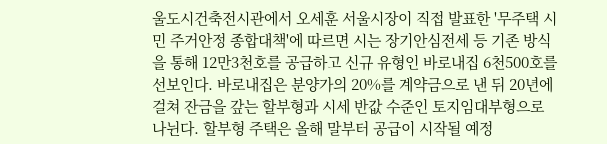울도시건축전시관에서 오세훈 서울시장이 직접 발표한 '무주택 시민 주거안정 종합대책'에 따르면 시는 장기안심전세 등 기존 방식을 통해 12만3천호를 공급하고 신규 유형인 바로내집 6천500호를 선보인다. 바로내집은 분양가의 20%를 계약금으로 낸 뒤 20년에 걸쳐 잔금을 갚는 할부형과 시세 반값 수준인 토지임대부형으로 나뉜다. 할부형 주택은 올해 말부터 공급이 시작될 예정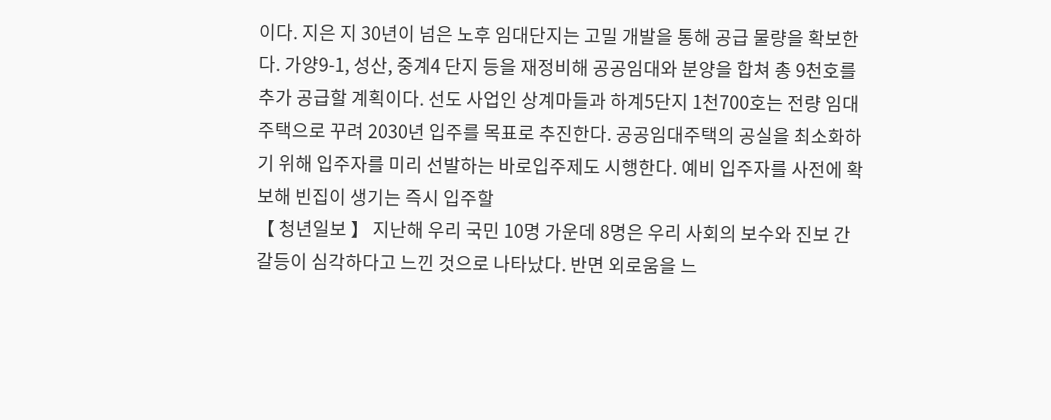이다. 지은 지 30년이 넘은 노후 임대단지는 고밀 개발을 통해 공급 물량을 확보한다. 가양9-1, 성산, 중계4 단지 등을 재정비해 공공임대와 분양을 합쳐 총 9천호를 추가 공급할 계획이다. 선도 사업인 상계마들과 하계5단지 1천700호는 전량 임대주택으로 꾸려 2030년 입주를 목표로 추진한다. 공공임대주택의 공실을 최소화하기 위해 입주자를 미리 선발하는 바로입주제도 시행한다. 예비 입주자를 사전에 확보해 빈집이 생기는 즉시 입주할
【 청년일보 】 지난해 우리 국민 10명 가운데 8명은 우리 사회의 보수와 진보 간 갈등이 심각하다고 느낀 것으로 나타났다. 반면 외로움을 느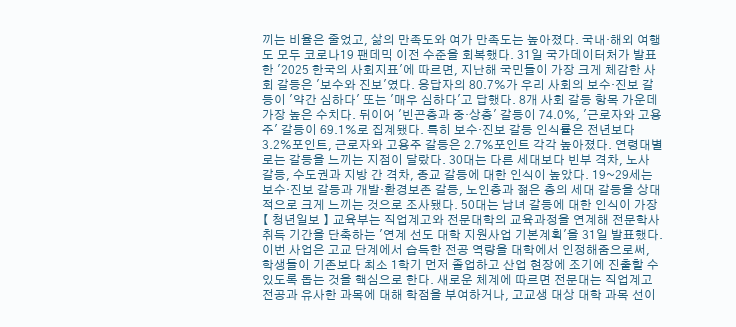끼는 비율은 줄었고, 삶의 만족도와 여가 만족도는 높아졌다. 국내·해외 여행도 모두 코로나19 팬데믹 이전 수준을 회복했다. 31일 국가데이터처가 발표한 '2025 한국의 사회지표'에 따르면, 지난해 국민들이 가장 크게 체감한 사회 갈등은 '보수와 진보'였다. 응답자의 80.7%가 우리 사회의 보수·진보 갈등이 '약간 심하다' 또는 '매우 심하다'고 답했다. 8개 사회 갈등 항목 가운데 가장 높은 수치다. 뒤이어 '빈곤층과 중·상층' 갈등이 74.0%, '근로자와 고용주' 갈등이 69.1%로 집계됐다. 특히 보수·진보 갈등 인식률은 전년보다 3.2%포인트, 근로자와 고용주 갈등은 2.7%포인트 각각 높아졌다. 연령대별로는 갈등을 느끼는 지점이 달랐다. 30대는 다른 세대보다 빈부 격차, 노사 갈등, 수도권과 지방 간 격차, 종교 갈등에 대한 인식이 높았다. 19~29세는 보수·진보 갈등과 개발·환경보존 갈등, 노인층과 젊은 층의 세대 갈등을 상대적으로 크게 느끼는 것으로 조사됐다. 50대는 남녀 갈등에 대한 인식이 가장
【 청년일보 】 교육부는 직업계고와 전문대학의 교육과정을 연계해 전문학사 취득 기간을 단축하는 '연계 선도 대학 지원사업 기본계획'을 31일 발표했다. 이번 사업은 고교 단계에서 습득한 전공 역량을 대학에서 인정해줌으로써, 학생들이 기존보다 최소 1학기 먼저 졸업하고 산업 현장에 조기에 진출할 수 있도록 돕는 것을 핵심으로 한다. 새로운 체계에 따르면 전문대는 직업계고 전공과 유사한 과목에 대해 학점을 부여하거나, 고교생 대상 대학 과목 선이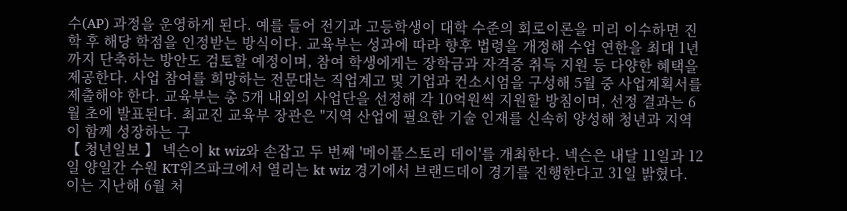수(AP) 과정을 운영하게 된다. 예를 들어 전기과 고등학생이 대학 수준의 회로이론을 미리 이수하면 진학 후 해당 학점을 인정받는 방식이다. 교육부는 성과에 따라 향후 법령을 개정해 수업 연한을 최대 1년까지 단축하는 방안도 검토할 예정이며, 참여 학생에게는 장학금과 자격증 취득 지원 등 다양한 혜택을 제공한다. 사업 참여를 희망하는 전문대는 직업계고 및 기업과 컨소시엄을 구성해 5월 중 사업계획서를 제출해야 한다. 교육부는 총 5개 내외의 사업단을 선정해 각 10억원씩 지원할 방침이며, 선정 결과는 6월 초에 발표된다. 최교진 교육부 장관은 "지역 산업에 필요한 기술 인재를 신속히 양성해 청년과 지역이 함께 성장하는 구
【 청년일보 】 넥슨이 kt wiz와 손잡고 두 번째 '메이플스토리 데이'를 개최한다. 넥슨은 내달 11일과 12일 양일간 수원 KT위즈파크에서 열리는 kt wiz 경기에서 브랜드데이 경기를 진행한다고 31일 밝혔다. 이는 지난해 6월 처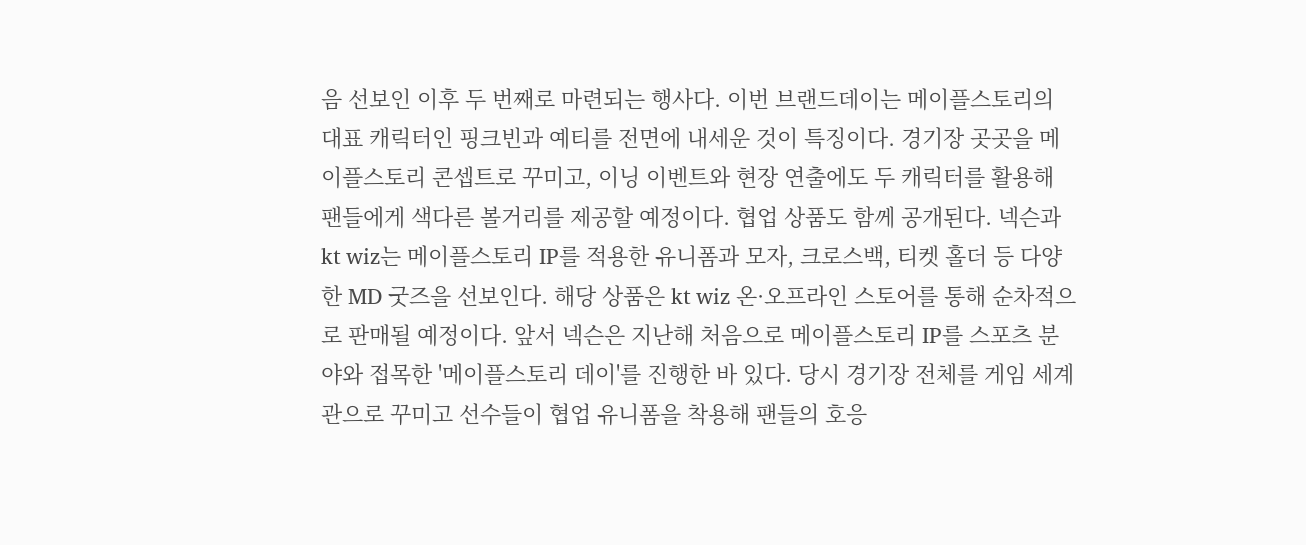음 선보인 이후 두 번째로 마련되는 행사다. 이번 브랜드데이는 메이플스토리의 대표 캐릭터인 핑크빈과 예티를 전면에 내세운 것이 특징이다. 경기장 곳곳을 메이플스토리 콘셉트로 꾸미고, 이닝 이벤트와 현장 연출에도 두 캐릭터를 활용해 팬들에게 색다른 볼거리를 제공할 예정이다. 협업 상품도 함께 공개된다. 넥슨과 kt wiz는 메이플스토리 IP를 적용한 유니폼과 모자, 크로스백, 티켓 홀더 등 다양한 MD 굿즈을 선보인다. 해당 상품은 kt wiz 온·오프라인 스토어를 통해 순차적으로 판매될 예정이다. 앞서 넥슨은 지난해 처음으로 메이플스토리 IP를 스포츠 분야와 접목한 '메이플스토리 데이'를 진행한 바 있다. 당시 경기장 전체를 게임 세계관으로 꾸미고 선수들이 협업 유니폼을 착용해 팬들의 호응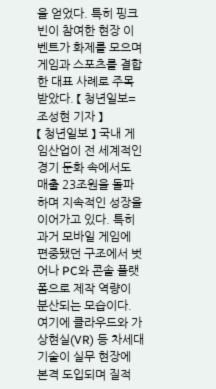을 얻었다. 특히 핑크빈이 참여한 현장 이벤트가 화제를 모으며 게임과 스포츠를 결합한 대표 사례로 주목받았다. 【 청년일보=조성현 기자 】
【 청년일보 】 국내 게임산업이 전 세계적인 경기 둔화 속에서도 매출 23조원을 돌파하며 지속적인 성장을 이어가고 있다. 특히 과거 모바일 게임에 편중됐던 구조에서 벗어나 PC와 콘솔 플랫폼으로 제작 역량이 분산되는 모습이다. 여기에 클라우드와 가상현실(VR) 등 차세대 기술이 실무 현장에 본격 도입되며 질적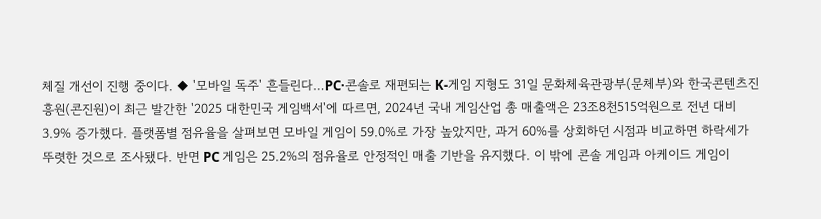체질 개선이 진행 중이다. ◆ '모바일 독주' 흔들린다…PC·콘솔로 재편되는 K-게임 지형도 31일 문화체육관광부(문체부)와 한국콘텐츠진흥원(콘진원)이 최근 발간한 '2025 대한민국 게임백서'에 따르면, 2024년 국내 게임산업 총 매출액은 23조8천515억원으로 전년 대비 3.9% 증가했다. 플랫폼별 점유율을 살펴보면 모바일 게임이 59.0%로 가장 높았지만, 과거 60%를 상회하던 시점과 비교하면 하락세가 뚜렷한 것으로 조사됐다. 반면 PC 게임은 25.2%의 점유율로 안정적인 매출 기반을 유지했다. 이 밖에 콘솔 게임과 아케이드 게임이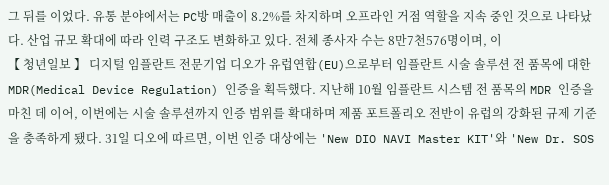그 뒤를 이었다. 유통 분야에서는 PC방 매출이 8.2%를 차지하며 오프라인 거점 역할을 지속 중인 것으로 나타났다. 산업 규모 확대에 따라 인력 구조도 변화하고 있다. 전체 종사자 수는 8만7천576명이며, 이
【 청년일보 】 디지털 임플란트 전문기업 디오가 유럽연합(EU)으로부터 임플란트 시술 솔루션 전 품목에 대한 MDR(Medical Device Regulation) 인증을 획득했다. 지난해 10월 임플란트 시스템 전 품목의 MDR 인증을 마친 데 이어, 이번에는 시술 솔루션까지 인증 범위를 확대하며 제품 포트폴리오 전반이 유럽의 강화된 규제 기준을 충족하게 됐다. 31일 디오에 따르면, 이번 인증 대상에는 'New DIO NAVI Master KIT'와 'New Dr. SOS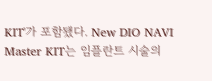KIT'가 포함됐다. New DIO NAVI Master KIT는 임플란트 시술의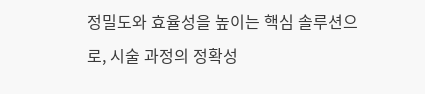정밀도와 효율성을 높이는 핵심 솔루션으로, 시술 과정의 정확성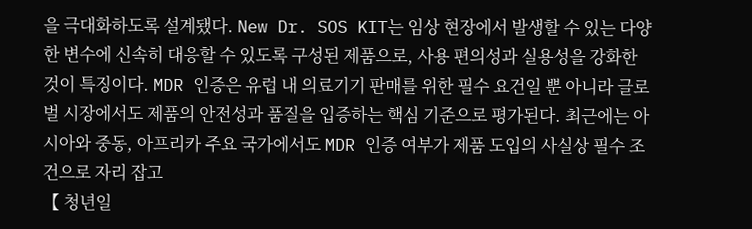을 극대화하도록 설계됐다. New Dr. SOS KIT는 임상 현장에서 발생할 수 있는 다양한 변수에 신속히 대응할 수 있도록 구성된 제품으로, 사용 편의성과 실용성을 강화한 것이 특징이다. MDR 인증은 유럽 내 의료기기 판매를 위한 필수 요건일 뿐 아니라 글로벌 시장에서도 제품의 안전성과 품질을 입증하는 핵심 기준으로 평가된다. 최근에는 아시아와 중동, 아프리카 주요 국가에서도 MDR 인증 여부가 제품 도입의 사실상 필수 조건으로 자리 잡고
【 청년일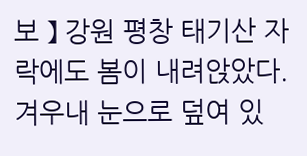보 】 강원 평창 태기산 자락에도 봄이 내려앉았다. 겨우내 눈으로 덮여 있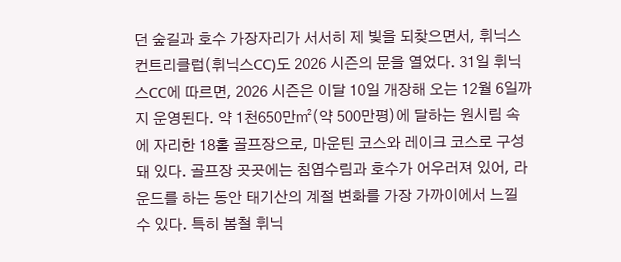던 숲길과 호수 가장자리가 서서히 제 빛을 되찾으면서, 휘닉스 컨트리클럽(휘닉스CC)도 2026 시즌의 문을 열었다. 31일 휘닉스CC에 따르면, 2026 시즌은 이달 10일 개장해 오는 12월 6일까지 운영된다. 약 1천650만㎡(약 500만평)에 달하는 원시림 속에 자리한 18홀 골프장으로, 마운틴 코스와 레이크 코스로 구성돼 있다. 골프장 곳곳에는 침엽수림과 호수가 어우러져 있어, 라운드를 하는 동안 태기산의 계절 변화를 가장 가까이에서 느낄 수 있다. 특히 봄철 휘닉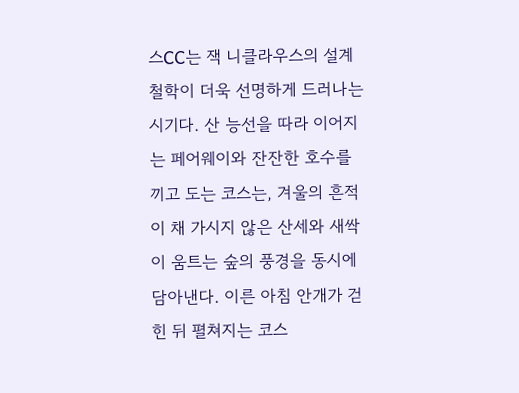스CC는 잭 니클라우스의 설계 철학이 더욱 선명하게 드러나는 시기다. 산 능선을 따라 이어지는 페어웨이와 잔잔한 호수를 끼고 도는 코스는, 겨울의 흔적이 채 가시지 않은 산세와 새싹이 움트는 숲의 풍경을 동시에 담아낸다. 이른 아침 안개가 걷힌 뒤 펼쳐지는 코스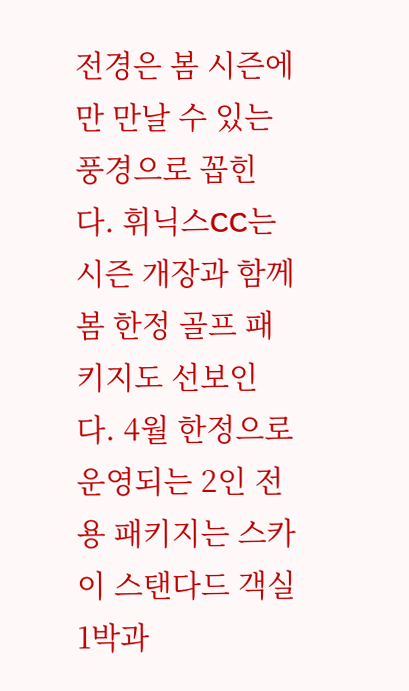전경은 봄 시즌에만 만날 수 있는 풍경으로 꼽힌다. 휘닉스CC는 시즌 개장과 함께 봄 한정 골프 패키지도 선보인다. 4월 한정으로 운영되는 2인 전용 패키지는 스카이 스탠다드 객실 1박과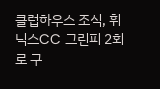클럽하우스 조식, 휘닉스CC 그린피 2회로 구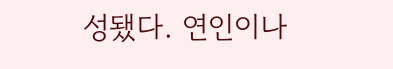성됐다. 연인이나